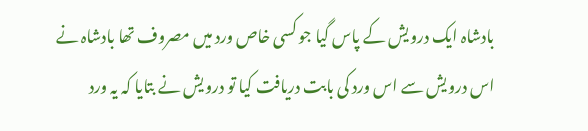بادشاہ ایک درویش کے پاس گیا جو کسی خاص ورد میں مصروف تھا بادشاہ نے اس درویش سے اس ورد کی بابت دریافت کیا تو درویش نے بتایا کہ یہ ورد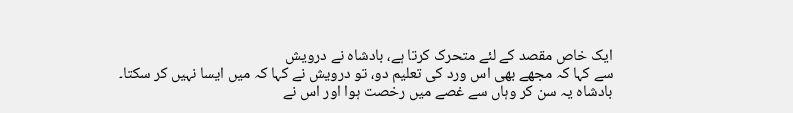ایک خاص مقصد کے لئے متحرک کرتا ہے، بادشاہ نے درویش
سے کہا کہ مجھے بھی اس ورد کی تعلیم دو، تو درویش نے کہا کہ میں ایسا نہیں کر سکتا۔
بادشاہ یہ سن کر وہاں سے غصے میں رخصت ہوا اور اس نے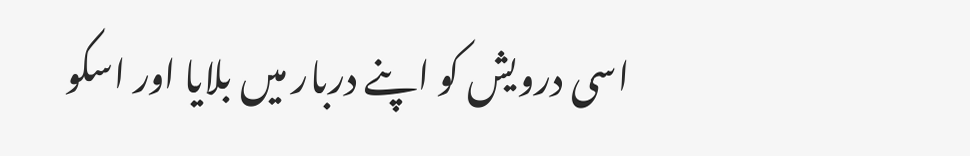اسی درویش کو اپنے دربار میں بلایا اور اسکو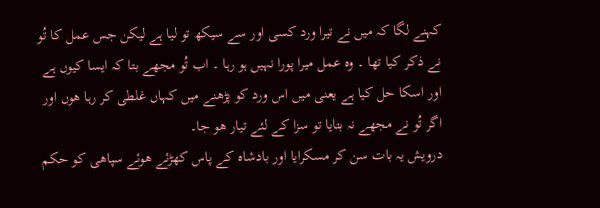کہنے لگا کہ میں نے تیرا ورد کسی اور سے سیکھ تو لیا ہے لیکن جس عمل کا تُو نے ذکر کیا تھا ۔ وہ عمل میرا پورا نہیں ہو رہا ۔ اب تُو مجھے بتا کہ ایسا کیوں ہے اور اسکا حل کیا ہے یعنی میں اس ورد کو پڑھنے میں کہاں غلطی کر رہا ھوں اور اگر تُو نے مجھے نہ بتایا تو سزا کے لئے تیار ھو جا۔
درویش یہ بات سن کر مسکرایا اور بادشاہ کے پاس کھڑئے ھوئے سپاھی کو حکم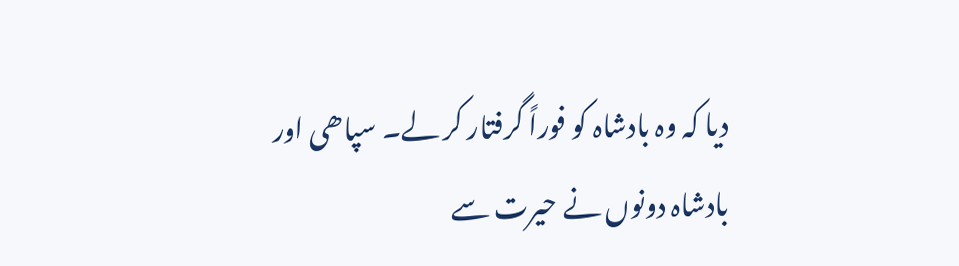دیا کہ وہ بادشاہ کو فوراً گرفتار کر لے۔ سپاھی اور بادشاہ دونوں نے حیرت سے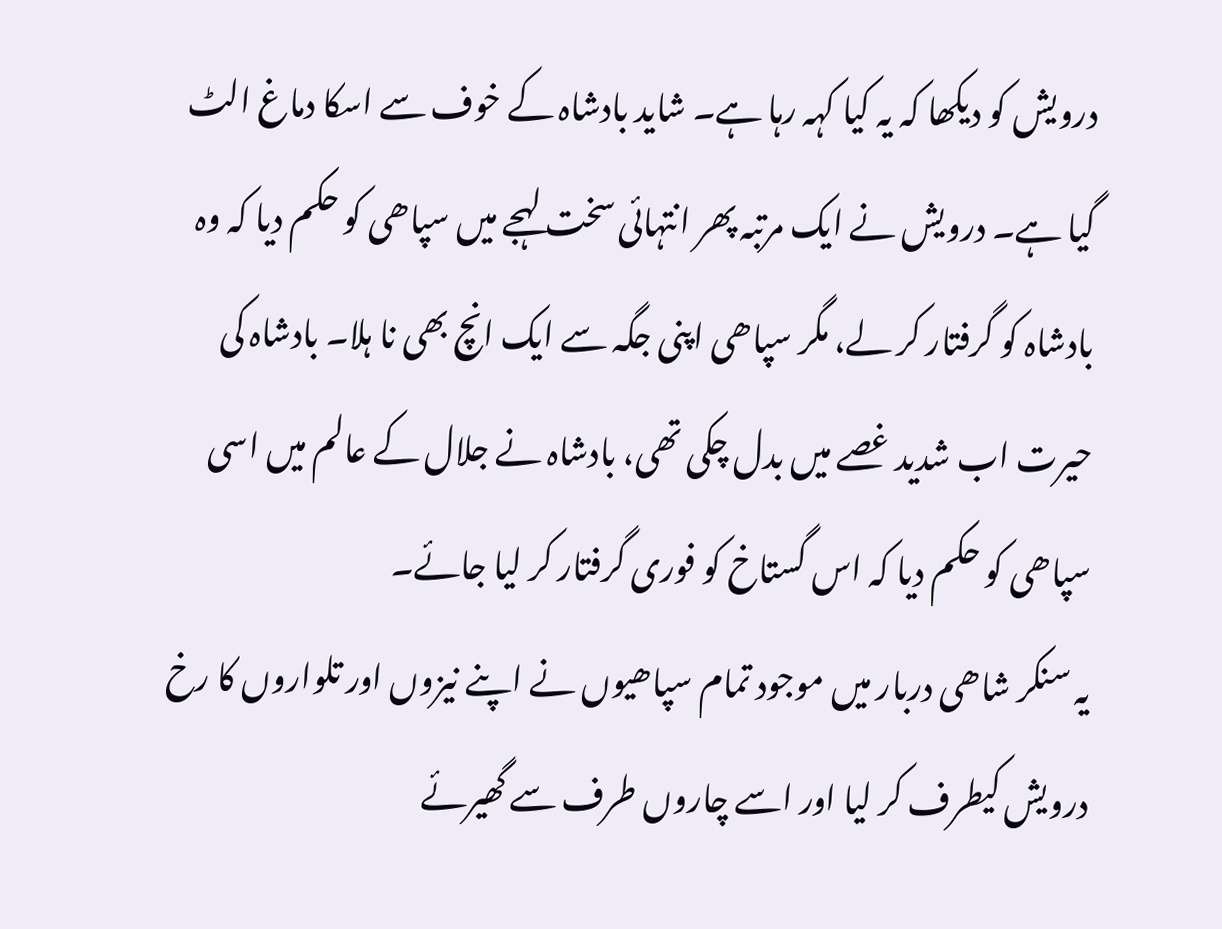درویش کو دیکھا کہ یہ کیا کہہ رہا ہے۔ شاید بادشاہ کے خوف سے اسکا دماغ الٹ گیا ہے۔ درویش نے ایک مرتبہ پھر انتہائی سخت لہجے میں سپاھی کو حکم دیا کہ وہ بادشاہ کو گرفتار کر لے، مگر سپاھی اپنی جگہ سے ایک انچ بھی نا ہلا۔ بادشاہ کی حیرت اب شدید غصے میں بدل چکی تھی، بادشاہ نے جلال کے عالم میں اسی سپاھی کو حکم دیا کہ اس گستاخ کو فوری گرفتار کر لیا جائے۔
یہ سنکر شاھی دربار میں موجود تمام سپاھیوں نے اپنے نیزوں اور تلواروں کا رخ درویش کیطرف کر لیا اور اسے چاروں طرف سے گھیرئے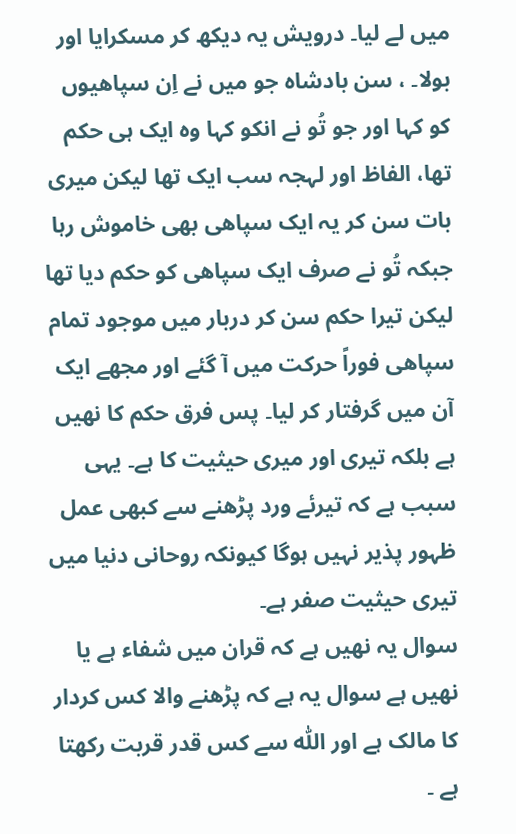میں لے لیا۔ درویش یہ دیکھ کر مسکرایا اور بولا۔ ، سن بادشاہ جو میں نے اِن سپاھیوں کو کہا اور جو تُو نے انکو کہا وہ ایک ہی حکم تھا، الفاظ اور لہجہ سب ایک تھا لیکن میری بات سن کر یہ ایک سپاھی بھی خاموش رہا جبکہ تُو نے صرف ایک سپاھی کو حکم دیا تھا لیکن تیرا حکم سن کر دربار میں موجود تمام سپاھی فوراً حرکت میں آ گئے اور مجھے ایک آن میں گرفتار کر لیا۔ پس فرق حکم کا نھیں ہے بلکہ تیری اور میری حیثیت کا ہے۔ یہی سبب ہے کہ تیرئے ورد پڑھنے سے کبھی عمل ظہور پذیر نہیں ہوگا کیونکہ روحانی دنیا میں تیری حیثیت صفر ہے۔
سوال یہ نھیں ہے کہ قران میں شفاء ہے یا نھیں ہے سوال یہ ہے کہ پڑھنے والا کس کردار کا مالک ہے اور اللّٰہ سے کس قدر قربت رکھتا ہے ۔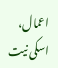اعمال، اسکی نیت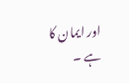اور ایمان کا ہے ۔